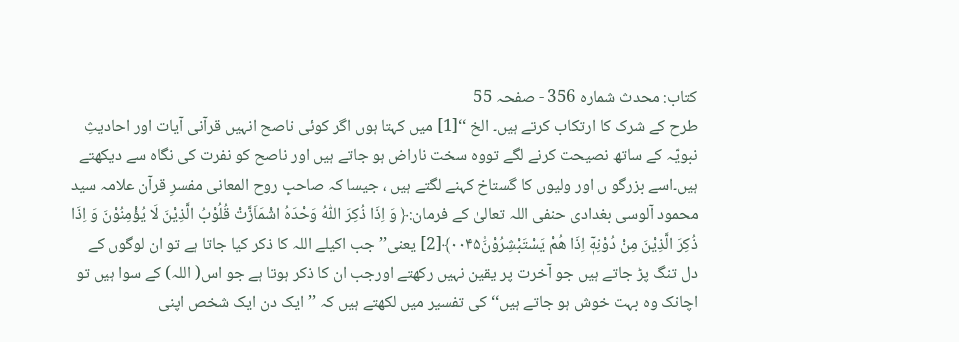کتاب: محدث شمارہ 356 - صفحہ 55
طرح کے شرک کا ارتکاب کرتے ہیں۔ الخ ‘‘[1] میں کہتا ہوں اگر کوئی ناصح انہیں قرآنی آیات اور احادیثِ نبویّہ کے ساتھ نصیحت کرنے لگے تووہ سخت ناراض ہو جاتے ہیں اور ناصح کو نفرت کی نگاہ سے دیکھتے ہیں۔اسے بزرگو ں اور ولیوں کا گستاخ کہنے لگتے ہیں ، جیسا کہ صاحبِ روح المعانی مفسرِ قرآن علامہ سید محمود آلوسی بغدادی حنفی اللہ تعالیٰ کے فرمان:﴿ وَ اِذَا ذُكِرَ اللّٰهُ وَحْدَهُ اشْمَاَزَّتْ قُلُوْبُ الَّذِيْنَ لَا يُؤْمِنُوْنَ وَ اِذَا ذُكِرَ الَّذِيْنَ مِنْ دُوْنِهٖۤ اِذَا هُمْ يَسْتَبْشِرُوْنَ۠۰۰۴۵﴾[2] یعنی’’جب اکیلے اللہ کا ذکر کیا جاتا ہے تو ان لوگوں کے دل تنگ پڑ جاتے ہیں جو آخرت پر یقین نہیں رکھتے اورجب ان کا ذکر ہوتا ہے جو اس( اللہ) کے سوا ہیں تو اچانک وہ بہت خوش ہو جاتے ہیں‘‘کی تفسیر میں لکھتے ہیں کہ ’’ایک دن ایک شخص اپنی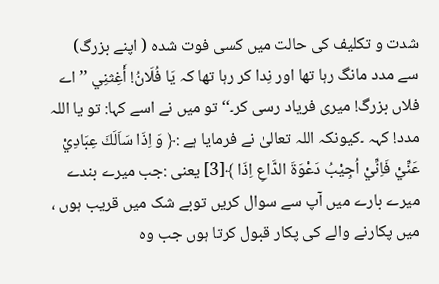شدت و تکلیف کی حالت میں کسی فوت شدہ ( اپنے بزرگ) سے مدد مانگ رہا تھا اور نِدا کر رہا تھا کہ یَا فُلَانُ! أَغِثنِي ’’اے فلاں بزرگ! میری فریاد رسی کر۔‘‘ تو میں نے اسے کہا: تو یا اللہ مدد! کہہ ۔کیونکہ اللہ تعالیٰ نے فرمایا ہے :﴿ وَ اِذَا سَاَلَكَ عِبَادِيْ عَنِّيْ فَاِنِّيْ اُجِيْبُ دَعْوَةَ الدَّاعِ اِذَا ﴾[3] یعنی :جب میرے بندے میرے بارے میں آپ سے سوال کریں توبے شک میں قریب ہوں ، میں پکارنے والے کی پکار قبول کرتا ہوں جب وہ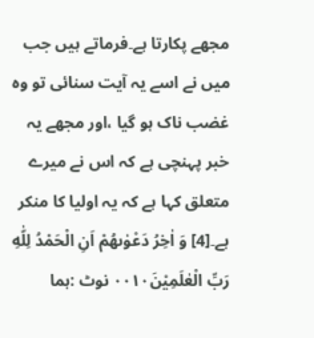مجھے پکارتا ہے۔فرماتے ہیں جب میں نے اسے یہ آیت سنائی تو وہ غضب ناک ہو گیا ،اور مجھے یہ خبر پہنچی ہے کہ اس نے میرے متعلق کہا ہے کہ یہ اولیا کا منکر ہے۔[4] وَ اٰخِرُ دَعْوٰىهُمْ اَنِ الْحَمْدُ لِلّٰهِ رَبِّ الْعٰلَمِيْنَ۰۰۱۰ نوٹ :ہما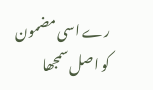رے اسی مضمون کو اصل سمجھا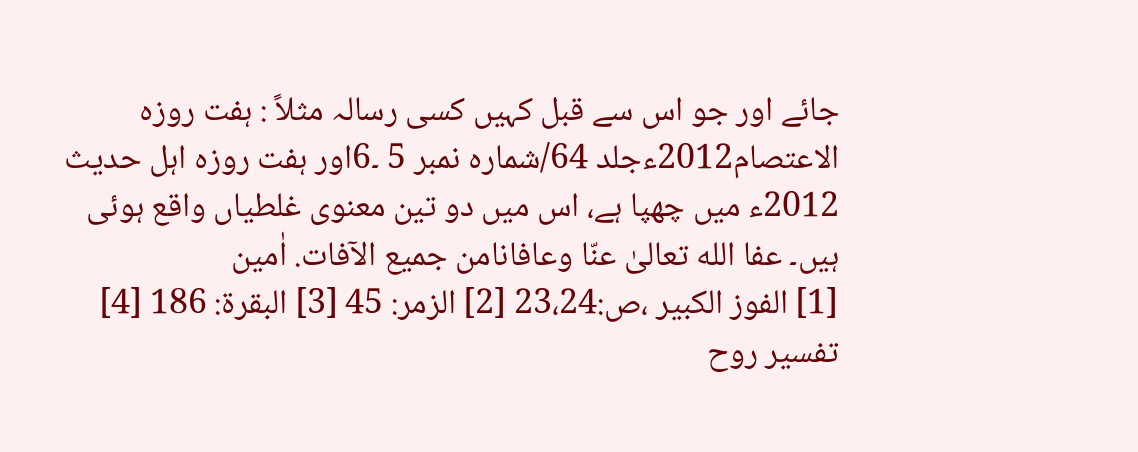جائے اور جو اس سے قبل کہیں کسی رسالہ مثلاً : ہفت روزہ الاعتصام2012ءجلد 64/شمارہ نمبر 5 ۔6اور ہفت روزہ اہل حدیث 2012ء میں چھپا ہے، اس میں دو تین معنوی غلطیاں واقع ہوئی ہیں۔ عفا الله تعالىٰ عنّا وعافانامن جمیع الآفات. اٰمین
[1] الفوز الکبیر ،ص:23،24 [2] الزمر: 45 [3] البقرة: 186 [4] تفسیر روح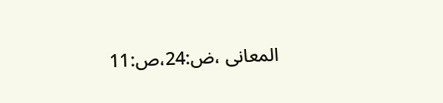المعانی ،ض:24،ص:11